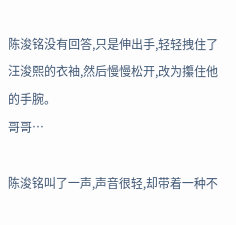陈浚铭没有回答,只是伸出手,轻轻拽住了汪浚熙的衣袖,然后慢慢松开,改为攥住他的手腕。
哥哥…

陈浚铭叫了一声,声音很轻,却带着一种不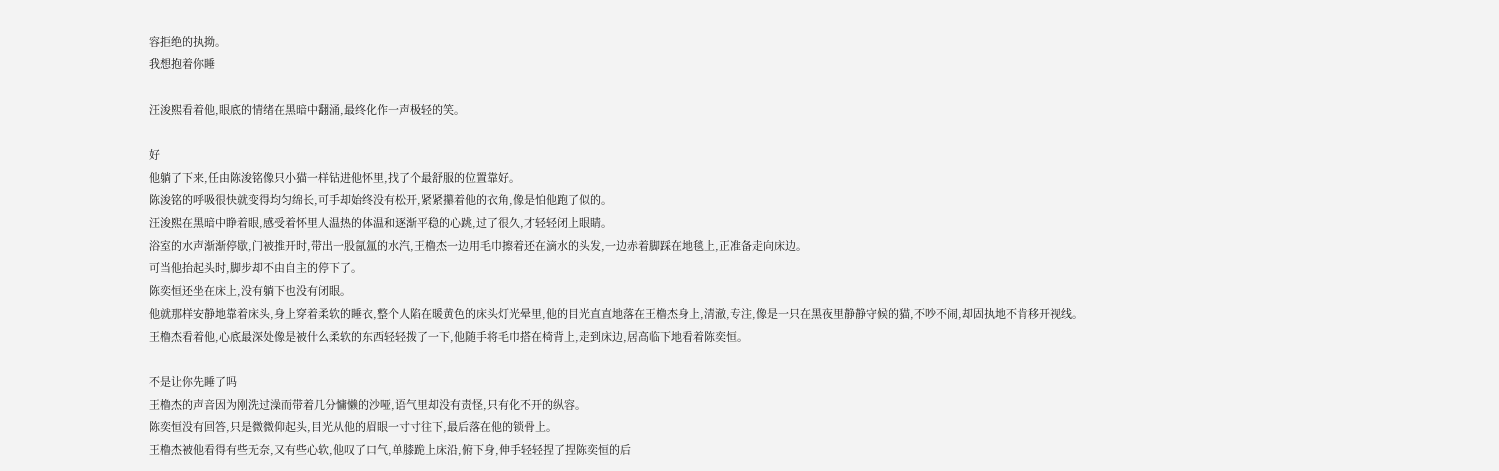容拒绝的执拗。
我想抱着你睡

汪浚熙看着他,眼底的情绪在黑暗中翻涌,最终化作一声极轻的笑。

好
他躺了下来,任由陈浚铭像只小猫一样钻进他怀里,找了个最舒服的位置靠好。
陈浚铭的呼吸很快就变得均匀绵长,可手却始终没有松开,紧紧攥着他的衣角,像是怕他跑了似的。
汪浚熙在黑暗中睁着眼,感受着怀里人温热的体温和逐渐平稳的心跳,过了很久,才轻轻闭上眼睛。
浴室的水声渐渐停歇,门被推开时,带出一股氤氲的水汽,王橹杰一边用毛巾擦着还在滴水的头发,一边赤着脚踩在地毯上,正准备走向床边。
可当他抬起头时,脚步却不由自主的停下了。
陈奕恒还坐在床上,没有躺下也没有闭眼。
他就那样安静地靠着床头,身上穿着柔软的睡衣,整个人陷在暖黄色的床头灯光晕里,他的目光直直地落在王橹杰身上,清澈,专注,像是一只在黑夜里静静守候的猫,不吵不闹,却固执地不肯移开视线。
王橹杰看着他,心底最深处像是被什么柔软的东西轻轻拨了一下,他随手将毛巾搭在椅背上,走到床边,居高临下地看着陈奕恒。

不是让你先睡了吗
王橹杰的声音因为刚洗过澡而带着几分慵懒的沙哑,语气里却没有责怪,只有化不开的纵容。
陈奕恒没有回答,只是微微仰起头,目光从他的眉眼一寸寸往下,最后落在他的锁骨上。
王橹杰被他看得有些无奈,又有些心软,他叹了口气,单膝跪上床沿,俯下身,伸手轻轻捏了捏陈奕恒的后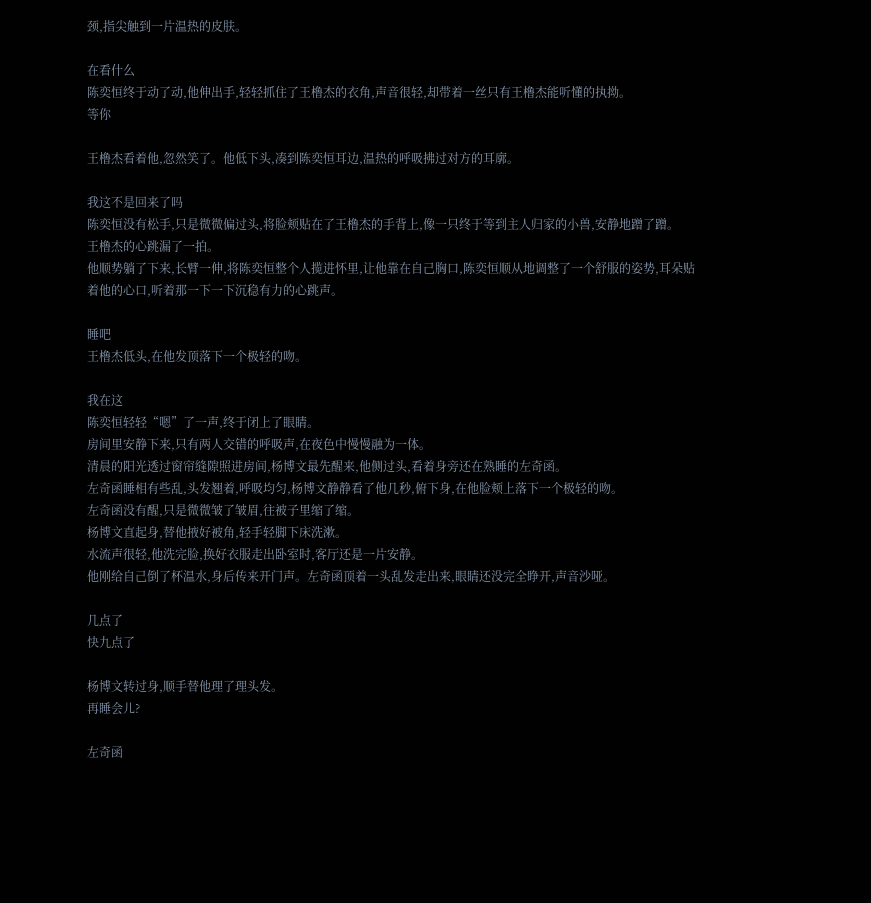颈,指尖触到一片温热的皮肤。

在看什么
陈奕恒终于动了动,他伸出手,轻轻抓住了王橹杰的衣角,声音很轻,却带着一丝只有王橹杰能听懂的执拗。
等你

王橹杰看着他,忽然笑了。他低下头,凑到陈奕恒耳边,温热的呼吸拂过对方的耳廓。

我这不是回来了吗
陈奕恒没有松手,只是微微偏过头,将脸颊贴在了王橹杰的手背上,像一只终于等到主人归家的小兽,安静地蹭了蹭。
王橹杰的心跳漏了一拍。
他顺势躺了下来,长臂一伸,将陈奕恒整个人揽进怀里,让他靠在自己胸口,陈奕恒顺从地调整了一个舒服的姿势,耳朵贴着他的心口,听着那一下一下沉稳有力的心跳声。

睡吧
王橹杰低头,在他发顶落下一个极轻的吻。

我在这
陈奕恒轻轻“嗯”了一声,终于闭上了眼睛。
房间里安静下来,只有两人交错的呼吸声,在夜色中慢慢融为一体。
清晨的阳光透过窗帘缝隙照进房间,杨博文最先醒来,他侧过头,看着身旁还在熟睡的左奇函。
左奇函睡相有些乱,头发翘着,呼吸均匀,杨博文静静看了他几秒,俯下身,在他脸颊上落下一个极轻的吻。
左奇函没有醒,只是微微皱了皱眉,往被子里缩了缩。
杨博文直起身,替他掖好被角,轻手轻脚下床洗漱。
水流声很轻,他洗完脸,换好衣服走出卧室时,客厅还是一片安静。
他刚给自己倒了杯温水,身后传来开门声。左奇函顶着一头乱发走出来,眼睛还没完全睁开,声音沙哑。

几点了
快九点了

杨博文转过身,顺手替他理了理头发。
再睡会儿?

左奇函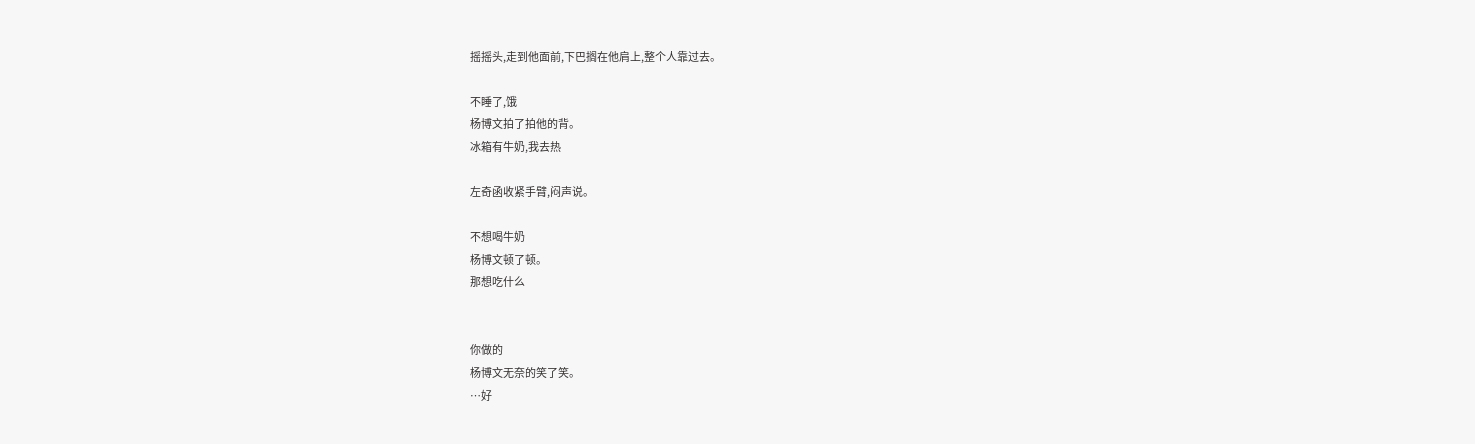摇摇头,走到他面前,下巴搁在他肩上,整个人靠过去。

不睡了,饿
杨博文拍了拍他的背。
冰箱有牛奶,我去热

左奇函收紧手臂,闷声说。

不想喝牛奶
杨博文顿了顿。
那想吃什么


你做的
杨博文无奈的笑了笑。
…好